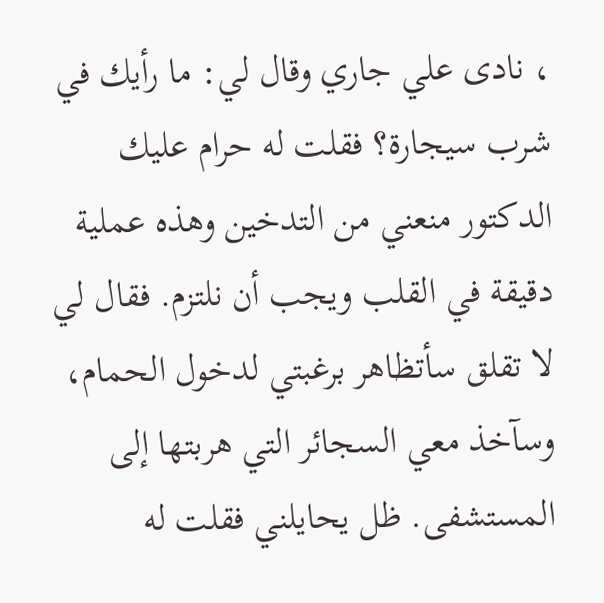، نادى علي جاري وقال لي: ما رأيك في شرب سيجارة؟ فقلت له حرام عليك الدكتور منعني من التدخين وهذه عملية دقيقة في القلب ويجب أن نلتزم. فقال لي لا تقلق سأتظاهر برغبتي لدخول الحمام، وسآخذ معي السجائر التي هربتها إلى المستشفى. ظل يحايلني فقلت له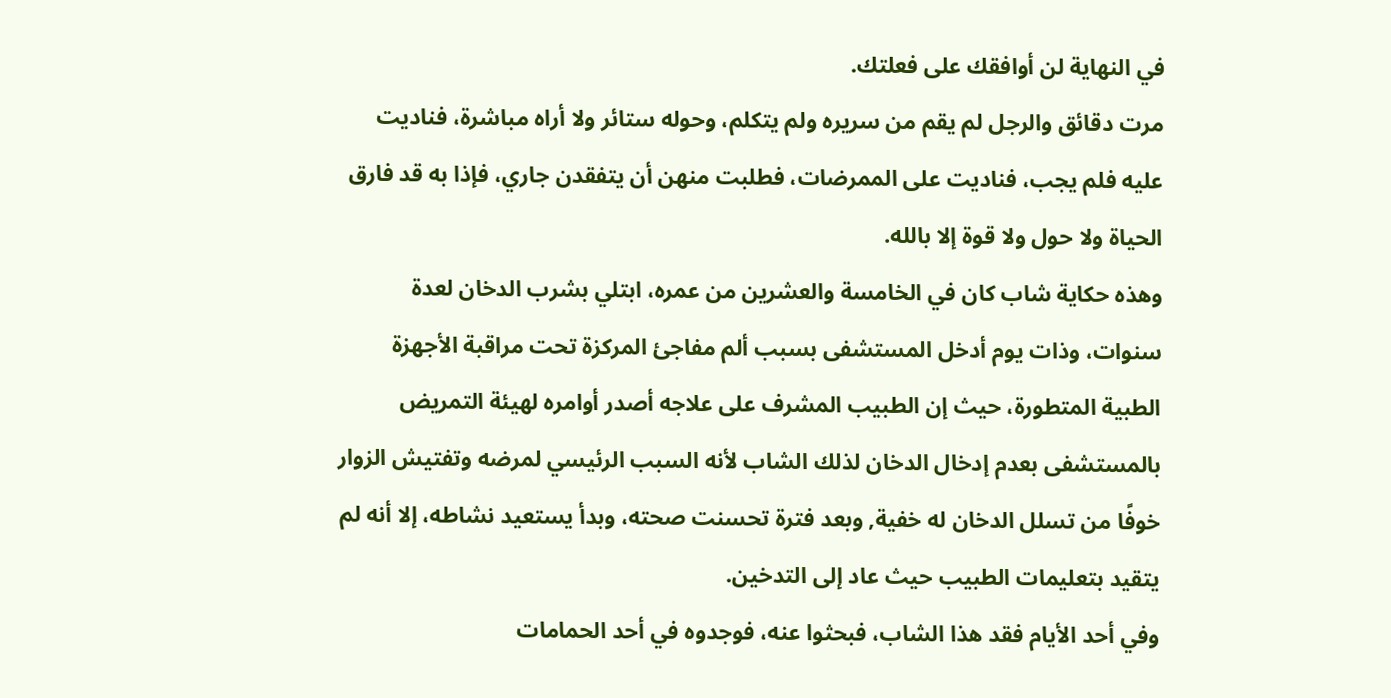في النهاية لن أوافقك على فعلتك.
مرت دقائق والرجل لم يقم من سريره ولم يتكلم، وحوله ستائر ولا أراه مباشرة، فناديت عليه فلم يجب، فناديت على الممرضات، فطلبت منهن أن يتفقدن جاري، فإذا به قد فارق الحياة ولا حول ولا قوة إلا بالله.
وهذه حكاية شاب كان في الخامسة والعشرين من عمره، ابتلي بشرب الدخان لعدة سنوات، وذات يوم أدخل المستشفى بسبب ألم مفاجئ المركزة تحت مراقبة الأجهزة الطبية المتطورة، حيث إن الطبيب المشرف على علاجه أصدر أوامره لهيئة التمريض بالمستشفى بعدم إدخال الدخان لذلك الشاب لأنه السبب الرئيسي لمرضه وتفتيش الزوار خوفًا من تسلل الدخان له خفية, وبعد فترة تحسنت صحته، وبدأ يستعيد نشاطه، إلا أنه لم يتقيد بتعليمات الطبيب حيث عاد إلى التدخين.
وفي أحد الأيام فقد هذا الشاب، فبحثوا عنه، فوجدوه في أحد الحمامات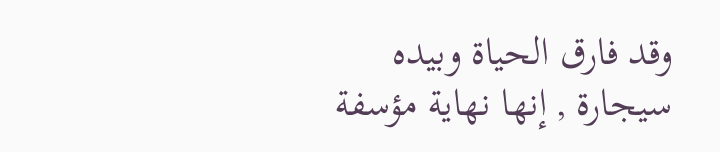وقد فارق الحياة وبيده سيجارة , إنها نهاية مؤسفة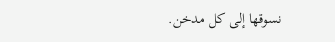نسوقها إلى كل مدخن.